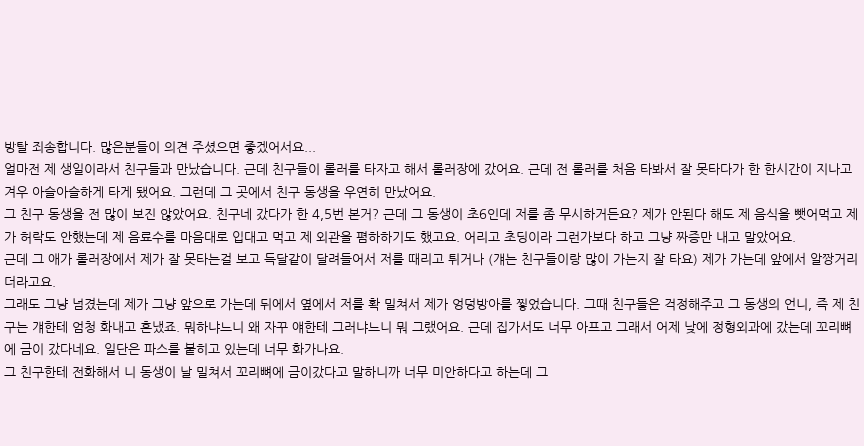방탈 죄송합니다. 많은분들이 의견 주셨으면 좋겠어서요...
얼마전 제 생일이라서 친구들과 만났습니다. 근데 친구들이 롤러를 타자고 해서 롤러장에 갔어요. 근데 전 롤러를 처음 타봐서 잘 못타다가 한 한시간이 지나고 겨우 아슬아슬하게 타게 됐어요. 그런데 그 곳에서 친구 동생을 우연히 만났어요.
그 친구 동생을 전 많이 보진 않았어요. 친구네 갔다가 한 4,5번 본거? 근데 그 동생이 초6인데 저를 좀 무시하거든요? 제가 안된다 해도 제 음식을 뺏어먹고 제가 허락도 안했는데 제 음료수를 마음대로 입대고 먹고 제 외관을 폄하하기도 했고요. 어리고 초딩이라 그런가보다 하고 그냥 짜증만 내고 말았어요.
근데 그 애가 롤러장에서 제가 잘 못타는걸 보고 득달같이 달려들어서 저를 때리고 튀거나 (걔는 친구들이랑 많이 가는지 잘 타요) 제가 가는데 앞에서 알짱거리더라고요.
그래도 그냥 넘겼는데 제가 그냥 앞으로 가는데 뒤에서 옆에서 저를 확 밀쳐서 제가 엉덩방아를 찧었습니다. 그때 친구들은 걱정해주고 그 동생의 언니, 즉 제 친구는 걔한테 엄청 화내고 혼냈죠. 뭐하냐느니 왜 자꾸 얘한테 그러냐느니 뭐 그랬어요. 근데 집가서도 너무 아프고 그래서 어제 낮에 정형외과에 갔는데 꼬리뼈에 금이 갔다네요. 일단은 파스를 붙히고 있는데 너무 화가나요.
그 친구한테 전화해서 니 동생이 날 밀쳐서 꼬리뼈에 금이갔다고 말하니까 너무 미안하다고 하는데 그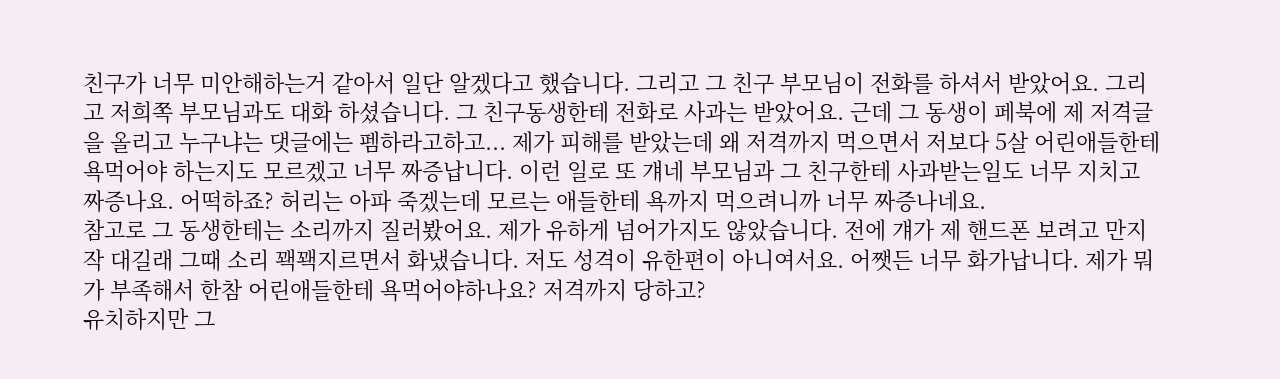친구가 너무 미안해하는거 같아서 일단 알겠다고 했습니다. 그리고 그 친구 부모님이 전화를 하셔서 받았어요. 그리고 저희쪽 부모님과도 대화 하셨습니다. 그 친구동생한테 전화로 사과는 받았어요. 근데 그 동생이 페북에 제 저격글을 올리고 누구냐는 댓글에는 펨하라고하고... 제가 피해를 받았는데 왜 저격까지 먹으면서 저보다 5살 어린애들한테 욕먹어야 하는지도 모르겠고 너무 짜증납니다. 이런 일로 또 걔네 부모님과 그 친구한테 사과받는일도 너무 지치고 짜증나요. 어떡하죠? 허리는 아파 죽겠는데 모르는 애들한테 욕까지 먹으려니까 너무 짜증나네요.
참고로 그 동생한테는 소리까지 질러봤어요. 제가 유하게 넘어가지도 않았습니다. 전에 걔가 제 핸드폰 보려고 만지작 대길래 그때 소리 꽥꽥지르면서 화냈습니다. 저도 성격이 유한편이 아니여서요. 어쨋든 너무 화가납니다. 제가 뭐가 부족해서 한참 어린애들한테 욕먹어야하나요? 저격까지 당하고?
유치하지만 그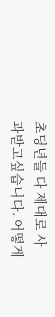초딩년들 다 제대로 사과받고싶습니다. 어떻게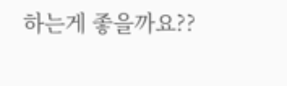하는게 좋을까요??